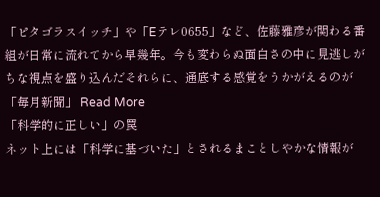「ピタゴラスイッチ」や「Eテレ0655」など、佐藤雅彦が関わる番組が日常に流れてから早幾年。今も変わらぬ面白さの中に見逃しがちな視点を盛り込んだそれらに、通底する感覚をうかがえるのが「毎月新聞」 Read More
「科学的に正しい」の罠
ネット上には「科学に基づいた」とされるまことしやかな情報が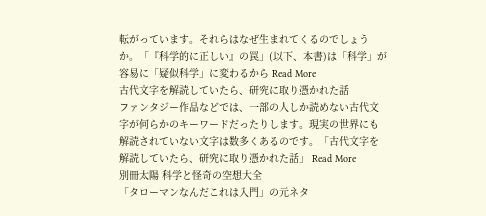転がっています。それらはなぜ生まれてくるのでしょうか。「『科学的に正しい』の罠」(以下、本書)は「科学」が容易に「疑似科学」に変わるから Read More
古代文字を解読していたら、研究に取り憑かれた話
ファンタジー作品などでは、一部の人しか読めない古代文字が何らかのキーワードだったりします。現実の世界にも解読されていない文字は数多くあるのです。「古代文字を解読していたら、研究に取り憑かれた話」 Read More
別冊太陽 科学と怪奇の空想大全
「タローマンなんだこれは入門」の元ネタ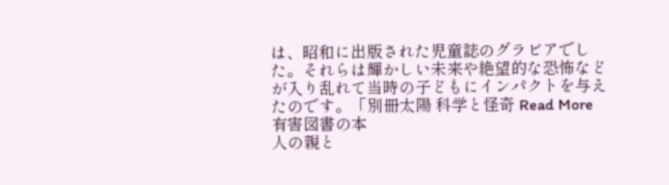は、昭和に出版された児童誌のグラビアでした。それらは輝かしい未来や絶望的な恐怖などが入り乱れて当時の子どもにインパクトを与えたのです。「別冊太陽 科学と怪奇 Read More
有害図書の本
人の親と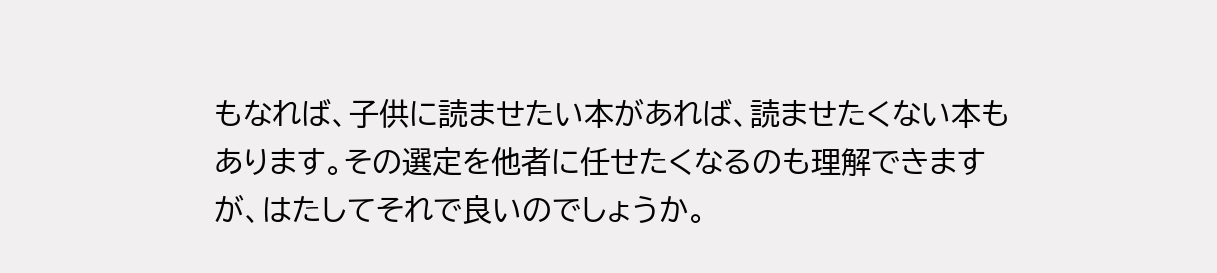もなれば、子供に読ませたい本があれば、読ませたくない本もあります。その選定を他者に任せたくなるのも理解できますが、はたしてそれで良いのでしょうか。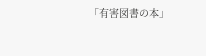「有害図書の本」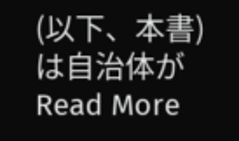(以下、本書)は自治体が Read More